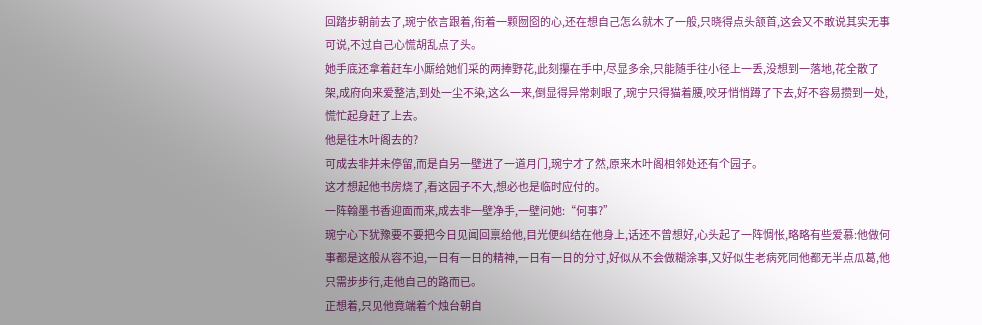回踏步朝前去了,琬宁依言跟着,衔着一颗囫囵的心,还在想自己怎么就木了一般,只晓得点头颔首,这会又不敢说其实无事可说,不过自己心慌胡乱点了头。
她手底还拿着赶车小厮给她们采的两捧野花,此刻攥在手中,尽显多余,只能随手往小径上一丢,没想到一落地,花全散了架,成府向来爱整洁,到处一尘不染,这么一来,倒显得异常刺眼了,琬宁只得猫着腰,咬牙悄悄蹲了下去,好不容易攒到一处,慌忙起身赶了上去。
他是往木叶阁去的?
可成去非并未停留,而是自另一壁进了一道月门,琬宁才了然,原来木叶阁相邻处还有个园子。
这才想起他书房烧了,看这园子不大,想必也是临时应付的。
一阵翰墨书香迎面而来,成去非一壁净手,一壁问她:“何事?”
琬宁心下犹豫要不要把今日见闻回禀给他,目光便纠结在他身上,话还不曾想好,心头起了一阵惆怅,略略有些爱慕:他做何事都是这般从容不迫,一日有一日的精神,一日有一日的分寸,好似从不会做糊涂事,又好似生老病死同他都无半点瓜葛,他只需步步行,走他自己的路而已。
正想着,只见他竟端着个烛台朝自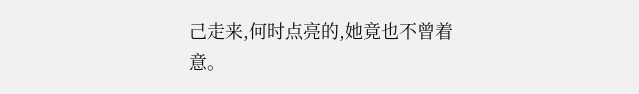己走来,何时点亮的,她竟也不曾着意。